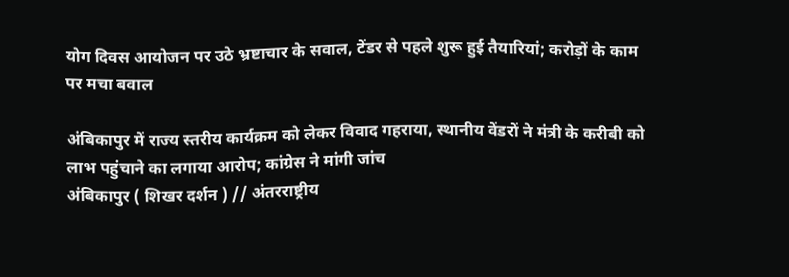योग दिवस आयोजन पर उठे भ्रष्टाचार के सवाल, टेंडर से पहले शुरू हुई तैयारियां; करोड़ों के काम पर मचा बवाल

अंबिकापुर में राज्य स्तरीय कार्यक्रम को लेकर विवाद गहराया, स्थानीय वेंडरों ने मंत्री के करीबी को लाभ पहुंचाने का लगाया आरोप; कांग्रेस ने मांगी जांच
अंबिकापुर ( शिखर दर्शन ) // अंतरराष्ट्रीय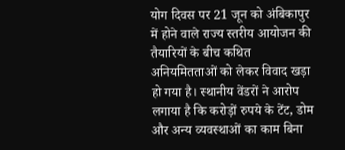योग दिवस पर 21 जून को अंबिकापुर में होने वाले राज्य स्तरीय आयोजन की तैयारियों के बीच कथित अनियमितताओं को लेकर विवाद खड़ा हो गया है। स्थानीय वेंडरों ने आरोप लगाया है कि करोड़ों रुपये के टेंट, डोम और अन्य व्यवस्थाओं का काम बिना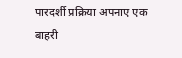पारदर्शी प्रक्रिया अपनाए एक बाहरी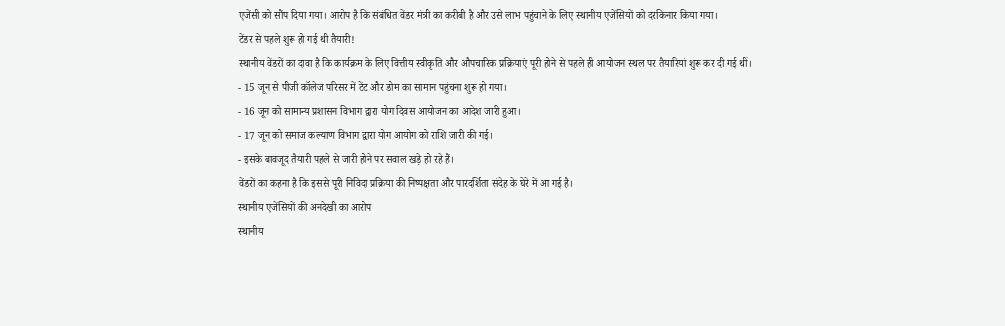एजेंसी को सौंप दिया गया। आरोप है कि संबंधित वेंडर मंत्री का करीबी है और उसे लाभ पहुंचाने के लिए स्थानीय एजेंसियों को दरकिनार किया गया।
टेंडर से पहले शुरू हो गई थी तैयारी!
स्थानीय वेंडरों का दावा है कि कार्यक्रम के लिए वित्तीय स्वीकृति और औपचारिक प्रक्रियाएं पूरी होने से पहले ही आयोजन स्थल पर तैयारियां शुरू कर दी गई थीं।
- 15 जून से पीजी कॉलेज परिसर में टेंट और डोम का सामान पहुंचना शुरू हो गया।
- 16 जून को सामान्य प्रशासन विभाग द्वारा योग दिवस आयोजन का आदेश जारी हुआ।
- 17 जून को समाज कल्याण विभाग द्वारा योग आयोग को राशि जारी की गई।
- इसके बावजूद तैयारी पहले से जारी होने पर सवाल खड़े हो रहे हैं।
वेंडरों का कहना है कि इससे पूरी निविदा प्रक्रिया की निष्पक्षता और पारदर्शिता संदेह के घेरे में आ गई है।
स्थानीय एजेंसियों की अनदेखी का आरोप
स्थानीय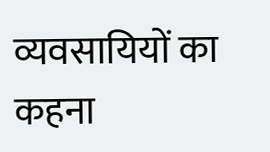व्यवसायियों का कहना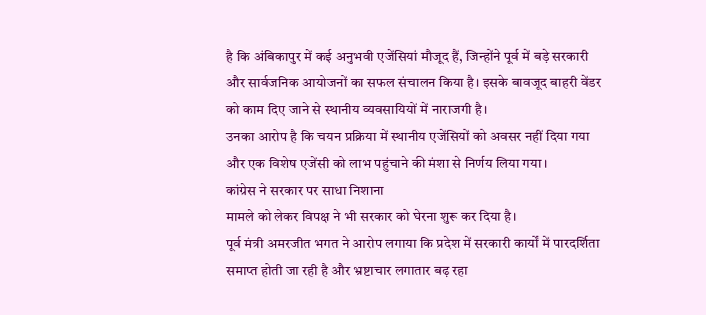है कि अंबिकापुर में कई अनुभवी एजेंसियां मौजूद हैं, जिन्होंने पूर्व में बड़े सरकारी और सार्वजनिक आयोजनों का सफल संचालन किया है। इसके बावजूद बाहरी वेंडर को काम दिए जाने से स्थानीय व्यवसायियों में नाराजगी है।
उनका आरोप है कि चयन प्रक्रिया में स्थानीय एजेंसियों को अवसर नहीं दिया गया और एक विशेष एजेंसी को लाभ पहुंचाने की मंशा से निर्णय लिया गया।
कांग्रेस ने सरकार पर साधा निशाना
मामले को लेकर विपक्ष ने भी सरकार को घेरना शुरू कर दिया है।
पूर्व मंत्री अमरजीत भगत ने आरोप लगाया कि प्रदेश में सरकारी कार्यों में पारदर्शिता समाप्त होती जा रही है और भ्रष्टाचार लगातार बढ़ रहा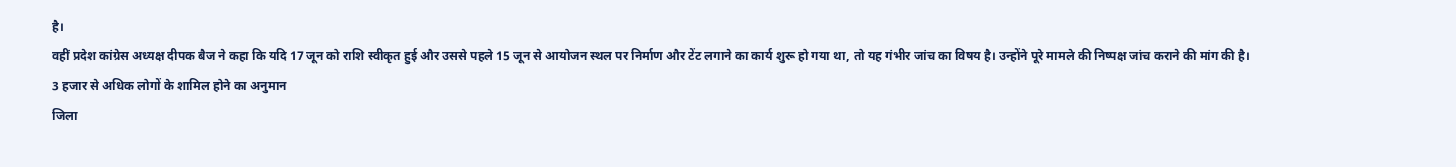है।
वहीं प्रदेश कांग्रेस अध्यक्ष दीपक बैज ने कहा कि यदि 17 जून को राशि स्वीकृत हुई और उससे पहले 15 जून से आयोजन स्थल पर निर्माण और टेंट लगाने का कार्य शुरू हो गया था, तो यह गंभीर जांच का विषय है। उन्होंने पूरे मामले की निष्पक्ष जांच कराने की मांग की है।
3 हजार से अधिक लोगों के शामिल होने का अनुमान
जिला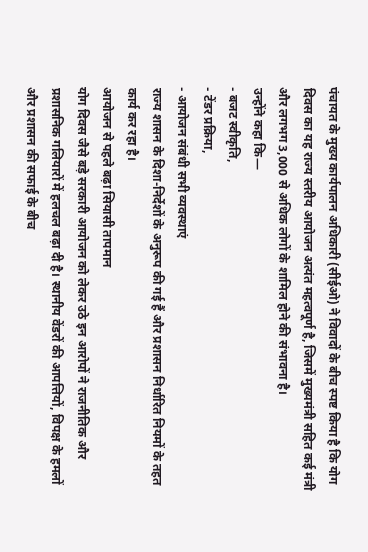पंचायत के मुख्य कार्यपालन अधिकारी (सीईओ) ने विवादों के बीच स्पष्ट किया है कि योग दिवस का यह राज्य स्तरीय आयोजन अत्यंत महत्वपूर्ण है, जिसमें मुख्यमंत्री सहित कई मंत्री और लगभग 3,000 से अधिक लोगों के शामिल होने की संभावना है।
उन्होंने कहा कि—
- बजट स्वीकृति,
- टेंडर प्रक्रिया,
- आयोजन संबंधी सभी व्यवस्थाएं
राज्य शासन के दिशा-निर्देशों के अनुरूप की गई हैं और प्रशासन निर्धारित नियमों के तहत कार्य कर रहा है।
आयोजन से पहले बढ़ा सियासी तापमान
योग दिवस जैसे बड़े सरकारी आयोजन को लेकर उठे इन आरोपों ने राजनीतिक और प्रशासनिक गलियारों में हलचल बढ़ा दी है। स्थानीय वेंडरों की आपत्तियों, विपक्ष के हमलों और प्रशासन की सफाई के बीच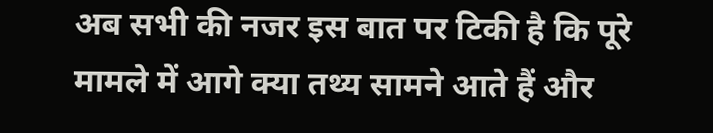अब सभी की नजर इस बात पर टिकी है कि पूरे मामले में आगे क्या तथ्य सामने आते हैं और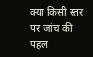क्या किसी स्तर पर जांच की पहल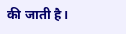की जाती है।